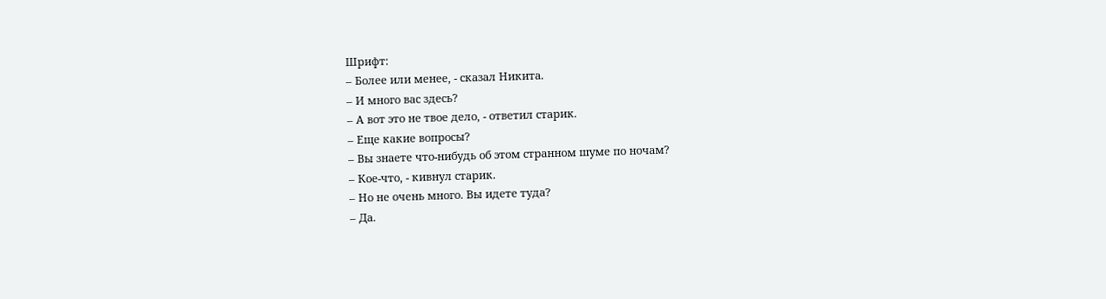Шрифт:
– Более или менее, - сказал Никита.
– И много вас здесь?
– А вот это не твое дело, - ответил старик.
– Еще какие вопросы?
– Вы знаете что-нибудь об этом странном шуме по ночам?
– Кое-что, - кивнул старик.
– Но не очень много. Вы идете туда?
– Да.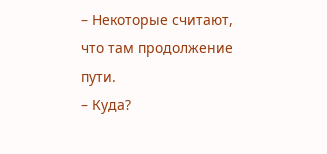– Некоторые считают, что там продолжение пути.
– Куда?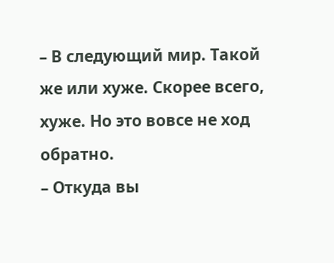– В следующий мир. Такой же или хуже. Скорее всего, хуже. Но это вовсе не ход обратно.
– Откуда вы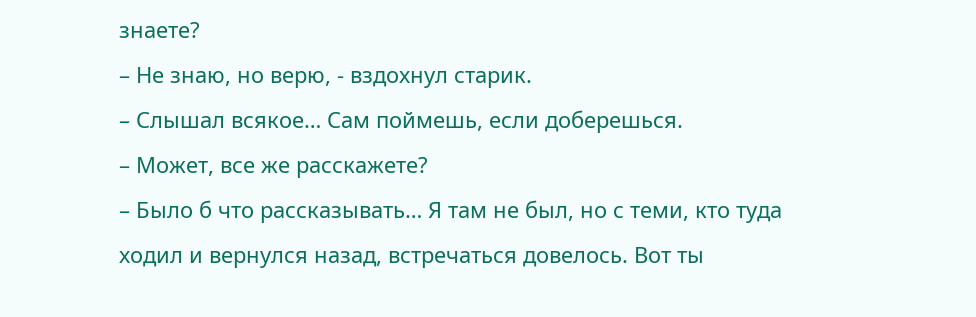знаете?
– Не знаю, но верю, - вздохнул старик.
– Слышал всякое… Сам поймешь, если доберешься.
– Может, все же расскажете?
– Было б что рассказывать… Я там не был, но с теми, кто туда ходил и вернулся назад, встречаться довелось. Вот ты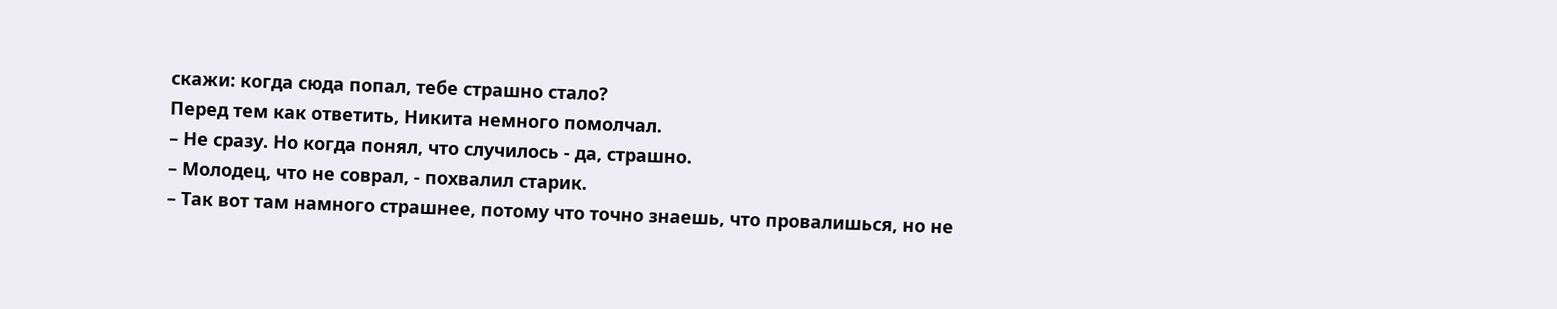скажи: когда сюда попал, тебе страшно стало?
Перед тем как ответить, Никита немного помолчал.
– Не сразу. Но когда понял, что случилось - да, страшно.
– Молодец, что не соврал, - похвалил старик.
– Так вот там намного страшнее, потому что точно знаешь, что провалишься, но не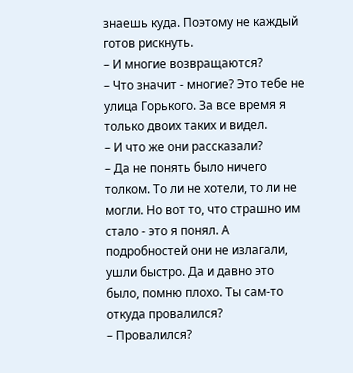знаешь куда. Поэтому не каждый готов рискнуть.
– И многие возвращаются?
– Что значит - многие? Это тебе не улица Горького. За все время я только двоих таких и видел.
– И что же они рассказали?
– Да не понять было ничего толком. То ли не хотели, то ли не могли. Но вот то, что страшно им стало - это я понял. А подробностей они не излагали, ушли быстро. Да и давно это было, помню плохо. Ты сам-то откуда провалился?
– Провалился?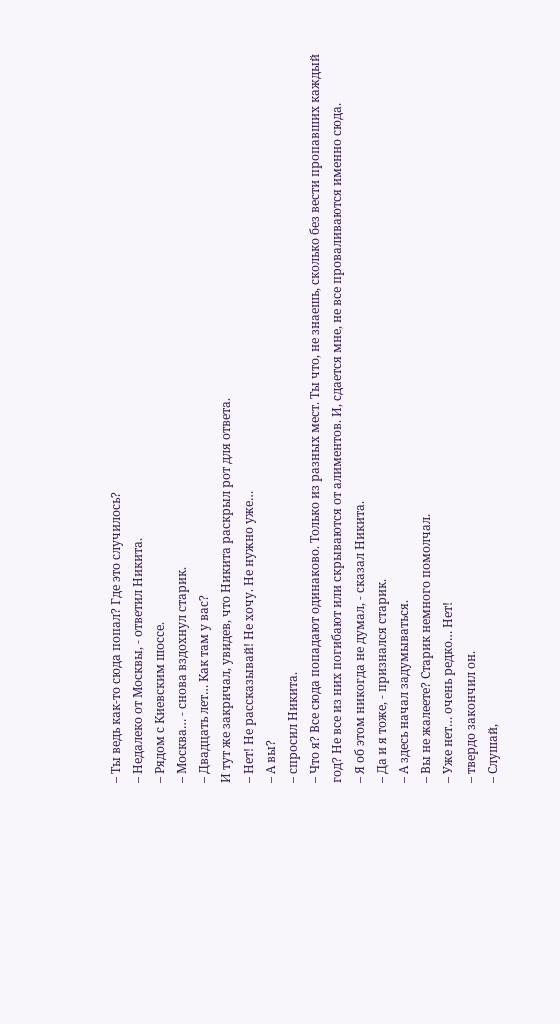– Ты ведь как-то сюда попал? Где это случилось?
– Недалеко от Москвы, - ответил Никита.
– Рядом с Киевским шоссе.
– Москва… - снова вздохнул старик.
– Двадцать лет… Как там у вас?
И тут же закричал, увидев, что Никита раскрыл рот для ответа.
– Нет! Не рассказывай! Не хочу. Не нужно уже…
– А вы?
– спросил Никита.
– Что я? Все сюда попадают одинаково. Только из разных мест. Ты что, не знаешь, сколько без вести пропавших каждый год? Не все из них погибают или скрываются от алиментов. И, сдается мне, не все проваливаются именно сюда.
– Я об этом никогда не думал, - сказал Никита.
– Да и я тоже, - признался старик.
– А здесь начал задумываться.
– Вы не жалеете? Старик немного помолчал.
– Уже нет… очень редко… Нет!
– твердо закончил он.
– Слушай,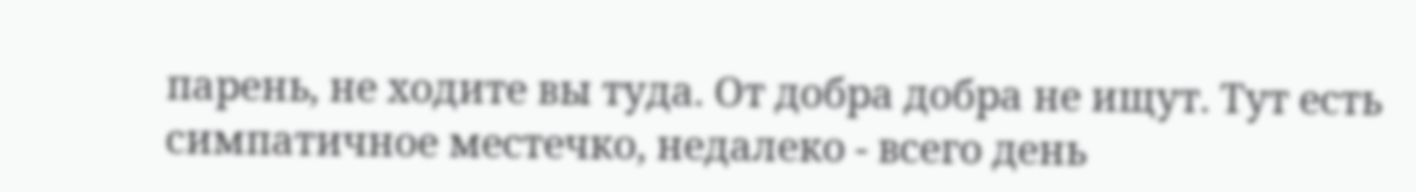парень, не ходите вы туда. От добра добра не ищут. Тут есть симпатичное местечко, недалеко - всего день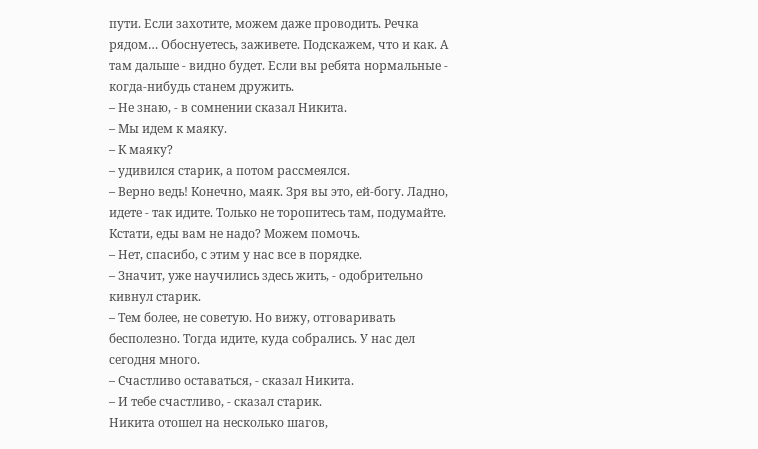пути. Если захотите, можем даже проводить. Речка рядом… Обоснуетесь, заживете. Подскажем, что и как. А там дальше - видно будет. Если вы ребята нормальные - когда-нибудь станем дружить.
– Не знаю, - в сомнении сказал Никита.
– Мы идем к маяку.
– К маяку?
– удивился старик, а потом рассмеялся.
– Верно ведь! Конечно, маяк. Зря вы это, ей-богу. Ладно, идете - так идите. Только не торопитесь там, подумайте. Кстати, еды вам не надо? Можем помочь.
– Нет, спасибо, с этим у нас все в порядке.
– Значит, уже научились здесь жить, - одобрительно кивнул старик.
– Тем более, не советую. Но вижу, отговаривать бесполезно. Тогда идите, куда собрались. У нас дел сегодня много.
– Счастливо оставаться, - сказал Никита.
– И тебе счастливо, - сказал старик.
Никита отошел на несколько шагов,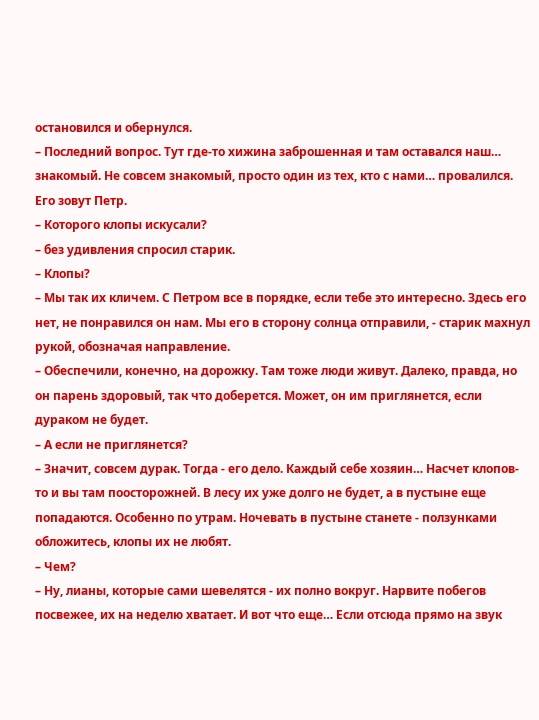остановился и обернулся.
– Последний вопрос. Тут где-то хижина заброшенная и там оставался наш… знакомый. Не совсем знакомый, просто один из тех, кто с нами… провалился. Его зовут Петр.
– Которого клопы искусали?
– без удивления спросил старик.
– Клопы?
– Мы так их кличем. С Петром все в порядке, если тебе это интересно. Здесь его нет, не понравился он нам. Мы его в сторону солнца отправили, - старик махнул рукой, обозначая направление.
– Обеспечили, конечно, на дорожку. Там тоже люди живут. Далеко, правда, но он парень здоровый, так что доберется. Может, он им приглянется, если дураком не будет.
– А если не приглянется?
– Значит, совсем дурак. Тогда - его дело. Каждый себе хозяин… Насчет клопов-то и вы там поосторожней. В лесу их уже долго не будет, а в пустыне еще попадаются. Особенно по утрам. Ночевать в пустыне станете - ползунками обложитесь, клопы их не любят.
– Чем?
– Ну, лианы, которые сами шевелятся - их полно вокруг. Нарвите побегов посвежее, их на неделю хватает. И вот что еще… Если отсюда прямо на звук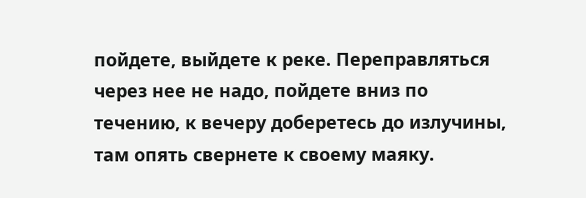пойдете, выйдете к реке. Переправляться через нее не надо, пойдете вниз по течению, к вечеру доберетесь до излучины, там опять свернете к своему маяку.